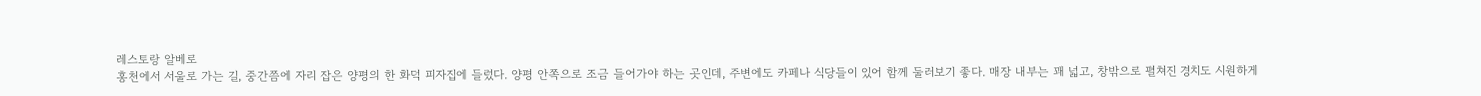레스토랑 알베로
홍천에서 서울로 가는 길, 중간쯤에 자리 잡은 양평의 한 화덕 피자집에 들렀다. 양평 안쪽으로 조금 들어가야 하는 곳인데, 주변에도 카페나 식당들이 있어 함께 둘러보기 좋다. 매장 내부는 꽤 넓고, 창밖으로 펼쳐진 경치도 시원하게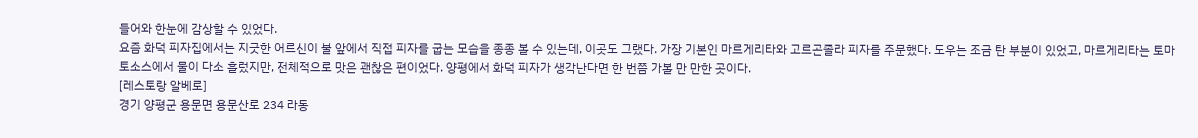들어와 한눈에 감상할 수 있었다.
요즘 화덕 피자집에서는 지긋한 어르신이 불 앞에서 직접 피자를 굽는 모습을 종종 볼 수 있는데, 이곳도 그랬다. 가장 기본인 마르게리타와 고르곤졸라 피자를 주문했다. 도우는 조금 탄 부분이 있었고, 마르게리타는 토마토소스에서 물이 다소 흘렀지만, 전체적으로 맛은 괜찮은 편이었다. 양평에서 화덕 피자가 생각난다면 한 번쯤 가볼 만 만한 곳이다.
[레스토랑 알베로]
경기 양평군 용문면 용문산로 234 라동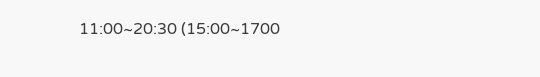11:00~20:30 (15:00~1700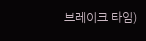브레이크 타임)